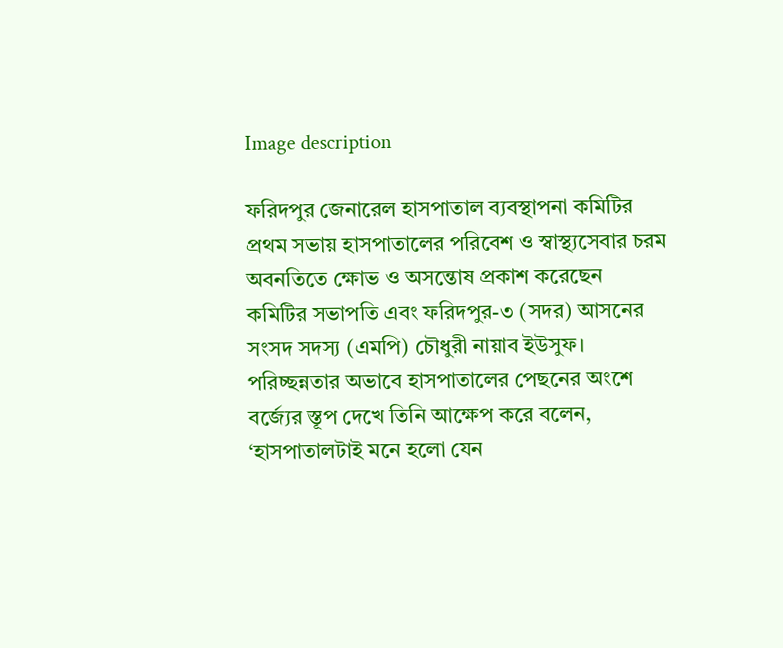Image description

ফরিদপুর জেনারেল হাসপাতাল ব্যবস্থাপনা কমিটির প্রথম সভায় হাসপাতালের পরিবেশ ও স্বাস্থ্যসেবার চরম অবনতিতে ক্ষোভ ও অসন্তোষ প্রকাশ করেছেন কমিটির সভাপতি এবং ফরিদপুর-৩ (সদর) আসনের সংসদ সদস্য (এমপি) চৌধুরী নায়াব ইউসুফ। পরিচ্ছন্নতার অভাবে হাসপাতালের পেছনের অংশে বর্জ্যের স্তূপ দেখে তিনি আক্ষেপ করে বলেন, ‘হাসপাতালটাই মনে হলো যেন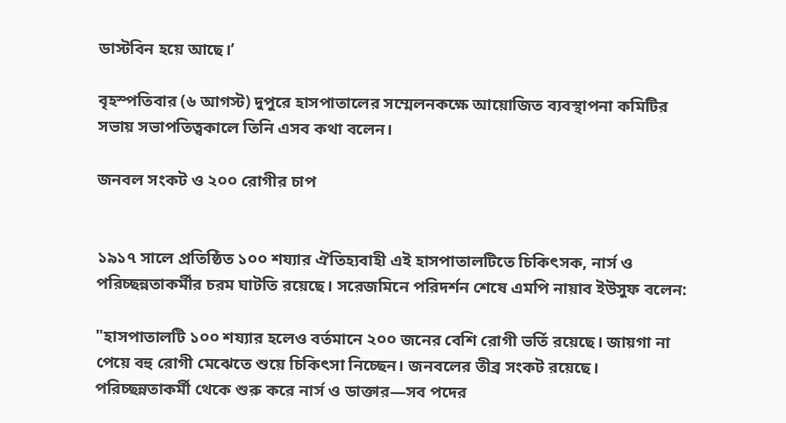ডাস্টবিন হয়ে আছে।’

বৃহস্পতিবার (৬ আগস্ট) দুপুরে হাসপাতালের সম্মেলনকক্ষে আয়োজিত ব্যবস্থাপনা কমিটির সভায় সভাপতিত্বকালে তিনি এসব কথা বলেন।

জনবল সংকট ও ২০০ রোগীর চাপ


১৯১৭ সালে প্রতিষ্ঠিত ১০০ শয্যার ঐতিহ্যবাহী এই হাসপাতালটিতে চিকিৎসক, নার্স ও পরিচ্ছন্নতাকর্মীর চরম ঘাটতি রয়েছে। সরেজমিনে পরিদর্শন শেষে এমপি নায়াব ইউসুফ বলেন:

"হাসপাতালটি ১০০ শয্যার হলেও বর্তমানে ২০০ জনের বেশি রোগী ভর্তি রয়েছে। জায়গা না পেয়ে বহু রোগী মেঝেতে শুয়ে চিকিৎসা নিচ্ছেন। জনবলের তীব্র সংকট রয়েছে। পরিচ্ছন্নতাকর্মী থেকে শুরু করে নার্স ও ডাক্তার—সব পদের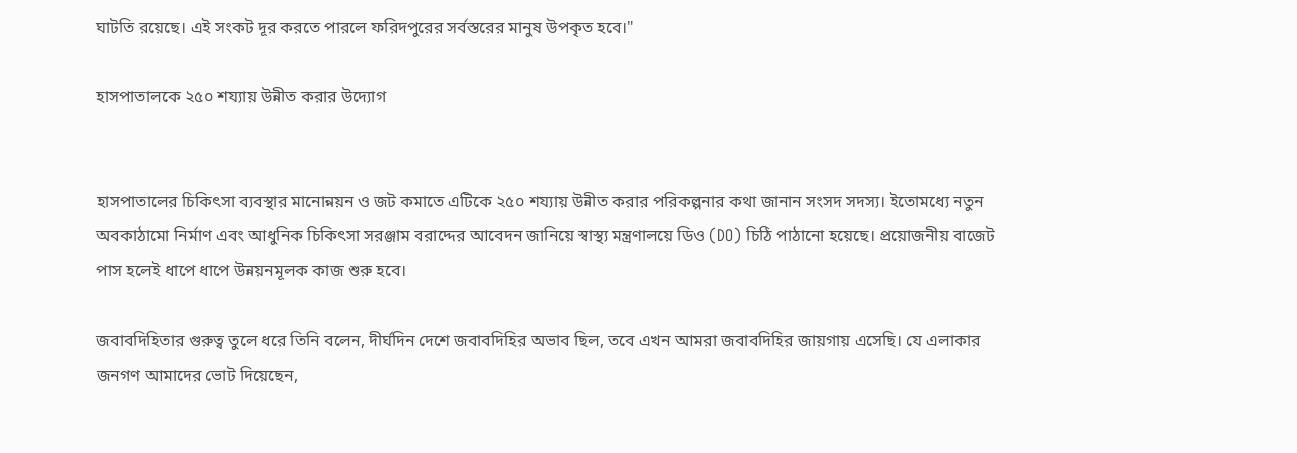ঘাটতি রয়েছে। এই সংকট দূর করতে পারলে ফরিদপুরের সর্বস্তরের মানুষ উপকৃত হবে।"

হাসপাতালকে ২৫০ শয্যায় উন্নীত করার উদ্যোগ


হাসপাতালের চিকিৎসা ব্যবস্থার মানোন্নয়ন ও জট কমাতে এটিকে ২৫০ শয্যায় উন্নীত করার পরিকল্পনার কথা জানান সংসদ সদস্য। ইতোমধ্যে নতুন অবকাঠামো নির্মাণ এবং আধুনিক চিকিৎসা সরঞ্জাম বরাদ্দের আবেদন জানিয়ে স্বাস্থ্য মন্ত্রণালয়ে ডিও (DO) চিঠি পাঠানো হয়েছে। প্রয়োজনীয় বাজেট পাস হলেই ধাপে ধাপে উন্নয়নমূলক কাজ শুরু হবে।

জবাবদিহিতার গুরুত্ব তুলে ধরে তিনি বলেন, দীর্ঘদিন দেশে জবাবদিহির অভাব ছিল, তবে এখন আমরা জবাবদিহির জায়গায় এসেছি। যে এলাকার জনগণ আমাদের ভোট দিয়েছেন,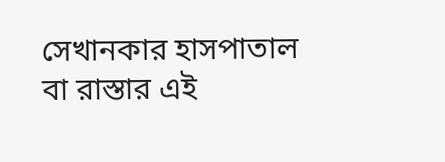সেখানকার হাসপাতাল বা রাস্তার এই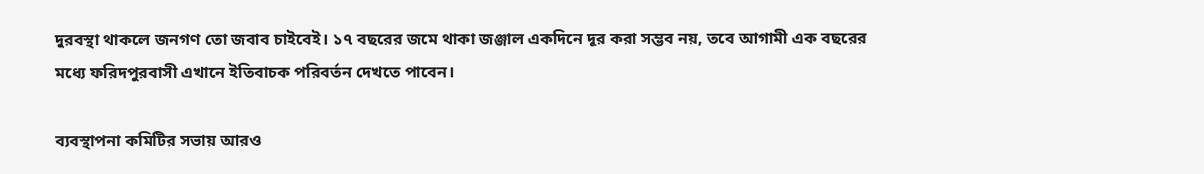দুরবস্থা থাকলে জনগণ তো জবাব চাইবেই। ১৭ বছরের জমে থাকা জঞ্জাল একদিনে দূর করা সম্ভব নয়, তবে আগামী এক বছরের মধ্যে ফরিদপুরবাসী এখানে ইতিবাচক পরিবর্তন দেখতে পাবেন।

ব্যবস্থাপনা কমিটির সভায় আরও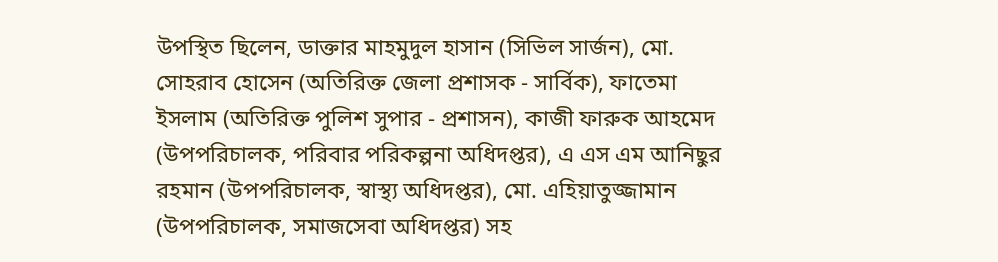উপস্থিত ছিলেন, ডাক্তার মাহমুদুল হাসান (সিভিল সার্জন), মো. সোহরাব হোসেন (অতিরিক্ত জেলা প্রশাসক - সার্বিক), ফাতেমা ইসলাম (অতিরিক্ত পুলিশ সুপার - প্রশাসন), কাজী ফারুক আহমেদ (উপপরিচালক, পরিবার পরিকল্পনা অধিদপ্তর), এ এস এম আনিছুর রহমান (উপপরিচালক, স্বাস্থ্য অধিদপ্তর), মো. এহিয়াতুজ্জামান (উপপরিচালক, সমাজসেবা অধিদপ্তর) সহ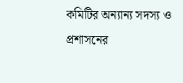কমিটির অন্যান্য সদস্য ও প্রশাসনের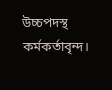উচ্চপদস্থ কর্মকর্তাবৃন্দ।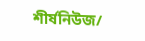শীর্ষনিউজ/